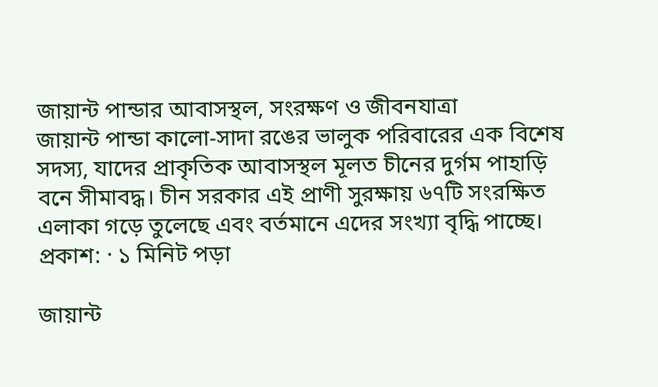জায়ান্ট পান্ডার আবাসস্থল, সংরক্ষণ ও জীবনযাত্রা
জায়ান্ট পান্ডা কালো-সাদা রঙের ভালুক পরিবারের এক বিশেষ সদস্য, যাদের প্রাকৃতিক আবাসস্থল মূলত চীনের দুর্গম পাহাড়ি বনে সীমাবদ্ধ। চীন সরকার এই প্রাণী সুরক্ষায় ৬৭টি সংরক্ষিত এলাকা গড়ে তুলেছে এবং বর্তমানে এদের সংখ্যা বৃদ্ধি পাচ্ছে।
প্রকাশ: · ১ মিনিট পড়া

জায়ান্ট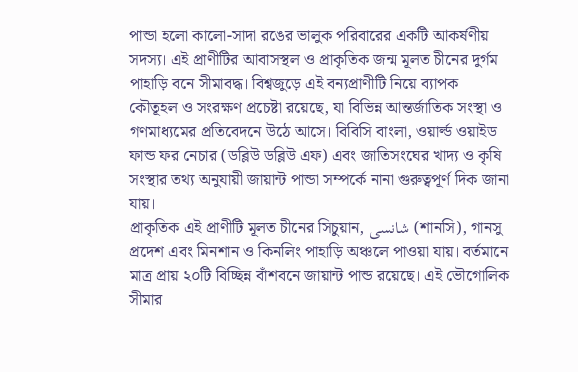পান্ডা হলো কালো-সাদা রঙের ভালুক পরিবারের একটি আকর্ষণীয় সদস্য। এই প্রাণীটির আবাসস্থল ও প্রাকৃতিক জন্ম মূলত চীনের দুর্গম পাহাড়ি বনে সীমাবদ্ধ। বিশ্বজুড়ে এই বন্যপ্রাণীটি নিয়ে ব্যাপক কৌতূহল ও সংরক্ষণ প্রচেষ্টা রয়েছে, যা বিভিন্ন আন্তর্জাতিক সংস্থা ও গণমাধ্যমের প্রতিবেদনে উঠে আসে। বিবিসি বাংলা, ওয়ার্ল্ড ওয়াইড ফান্ড ফর নেচার (ডব্লিউ ডব্লিউ এফ) এবং জাতিসংঘের খাদ্য ও কৃষি সংস্থার তথ্য অনুযায়ী জায়ান্ট পান্ডা সম্পর্কে নানা গুরুত্বপূর্ণ দিক জানা যায়।
প্রাকৃতিক এই প্রাণীটি মূলত চীনের সিচুয়ান, شانسی (শানসি), গানসু প্রদেশ এবং মিনশান ও কিনলিং পাহাড়ি অঞ্চলে পাওয়া যায়। বর্তমানে মাত্র প্রায় ২০টি বিচ্ছিন্ন বাঁশবনে জায়ান্ট পান্ড রয়েছে। এই ভৌগোলিক সীমার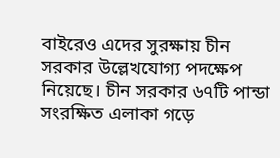বাইরেও এদের সুরক্ষায় চীন সরকার উল্লেখযোগ্য পদক্ষেপ নিয়েছে। চীন সরকার ৬৭টি পান্ডা সংরক্ষিত এলাকা গড়ে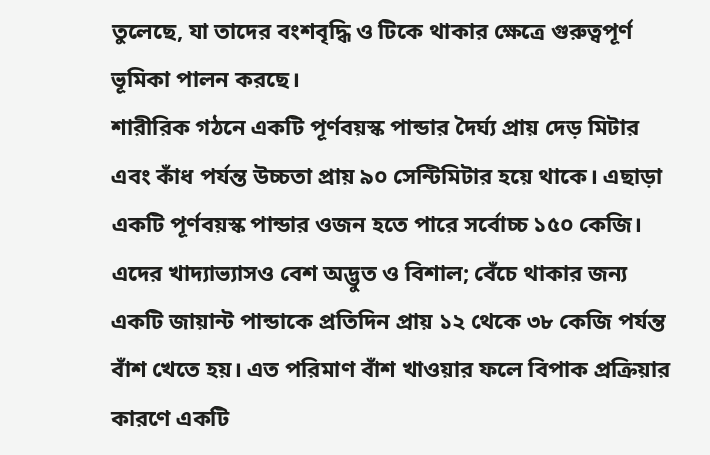তুলেছে, যা তাদের বংশবৃদ্ধি ও টিকে থাকার ক্ষেত্রে গুরুত্বপূর্ণ ভূমিকা পালন করছে।
শারীরিক গঠনে একটি পূর্ণবয়স্ক পান্ডার দৈর্ঘ্য প্রায় দেড় মিটার এবং কাঁধ পর্যন্ত উচ্চতা প্রায় ৯০ সেন্টিমিটার হয়ে থাকে। এছাড়া একটি পূর্ণবয়স্ক পান্ডার ওজন হতে পারে সর্বোচ্চ ১৫০ কেজি। এদের খাদ্যাভ্যাসও বেশ অদ্ভুত ও বিশাল; বেঁচে থাকার জন্য একটি জায়ান্ট পান্ডাকে প্রতিদিন প্রায় ১২ থেকে ৩৮ কেজি পর্যন্ত বাঁশ খেতে হয়। এত পরিমাণ বাঁশ খাওয়ার ফলে বিপাক প্রক্রিয়ার কারণে একটি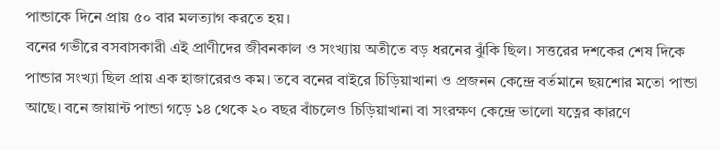পান্ডাকে দিনে প্রায় ৫০ বার মলত্যাগ করতে হয়।
বনের গভীরে বসবাসকারী এই প্রাণীদের জীবনকাল ও সংখ্যায় অতীতে বড় ধরনের ঝুঁকি ছিল। সত্তরের দশকের শেষ দিকে পান্ডার সংখ্যা ছিল প্রায় এক হাজারেরও কম। তবে বনের বাইরে চিড়িয়াখানা ও প্রজনন কেন্দ্রে বর্তমানে ছয়শোর মতো পান্ডা আছে। বনে জায়ান্ট পান্ডা গড়ে ১৪ থেকে ২০ বছর বাঁচলেও চিড়িয়াখানা বা সংরক্ষণ কেন্দ্রে ভালো যত্নের কারণে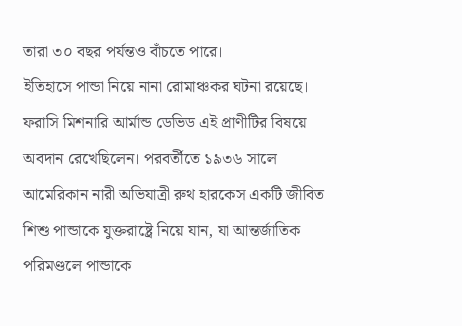তারা ৩০ বছর পর্যন্তও বাঁচতে পারে।
ইতিহাসে পান্ডা নিয়ে নানা রোমাঞ্চকর ঘটনা রয়েছে। ফরাসি মিশনারি আর্মান্ড ডেভিড এই প্রাণীটির বিষয়ে অবদান রেখেছিলেন। পরবর্তীতে ১৯৩৬ সালে আমেরিকান নারী অভিযাত্রী রুথ হারকেস একটি জীবিত শিশু পান্ডাকে যুক্তরাষ্ট্রে নিয়ে যান, যা আন্তর্জাতিক পরিমণ্ডলে পান্ডাকে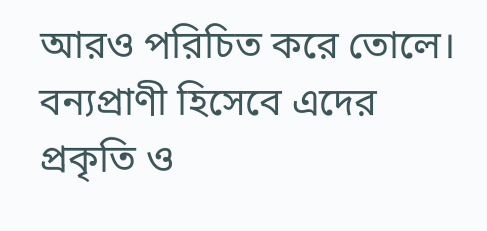আরও পরিচিত করে তোলে। বন্যপ্রাণী হিসেবে এদের প্রকৃতি ও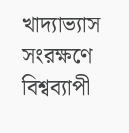খাদ্যাভ্যাস সংরক্ষণে বিশ্বব্যাপী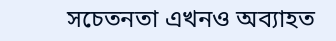সচেতনতা এখনও অব্যাহত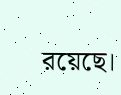রয়েছে।